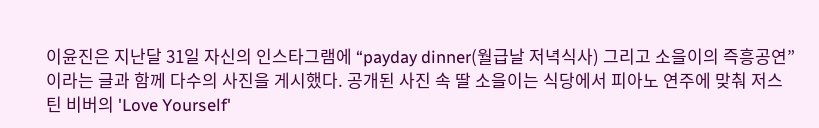이윤진은 지난달 31일 자신의 인스타그램에 “payday dinner(월급날 저녁식사) 그리고 소을이의 즉흥공연”이라는 글과 함께 다수의 사진을 게시했다. 공개된 사진 속 딸 소을이는 식당에서 피아노 연주에 맞춰 저스틴 비버의 'Love Yourself'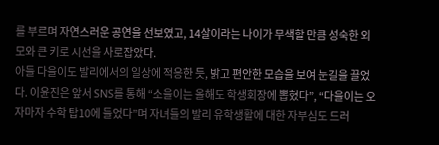를 부르며 자연스러운 공연을 선보였고, 14살이라는 나이가 무색할 만큼 성숙한 외모와 큰 키로 시선을 사로잡았다.
아들 다을이도 발리에서의 일상에 적응한 듯, 밝고 편안한 모습을 보여 눈길을 끌었다. 이윤진은 앞서 SNS를 통해 “소을이는 올해도 학생회장에 뽑혔다”, “다을이는 오자마자 수학 탑10에 들었다”며 자녀들의 발리 유학생활에 대한 자부심도 드러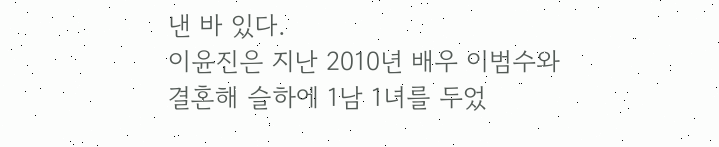낸 바 있다.
이윤진은 지난 2010년 배우 이범수와 결혼해 슬하에 1남 1녀를 두었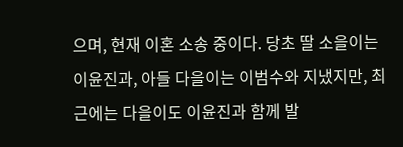으며, 현재 이혼 소송 중이다. 당초 딸 소을이는 이윤진과, 아들 다을이는 이범수와 지냈지만, 최근에는 다을이도 이윤진과 함께 발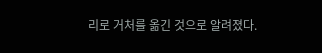리로 거처를 옮긴 것으로 알려졌다.